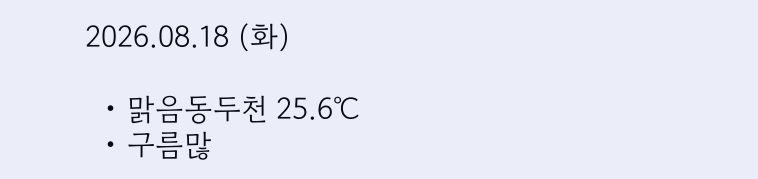2026.08.18 (화)

  • 맑음동두천 25.6℃
  • 구름많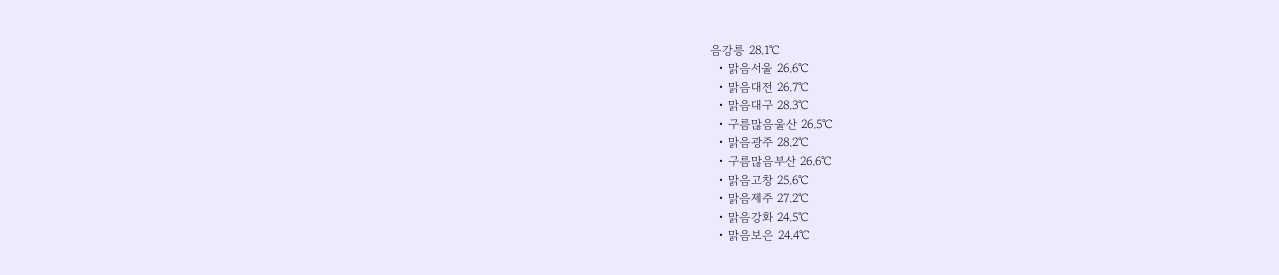음강릉 28.1℃
  • 맑음서울 26.6℃
  • 맑음대전 26.7℃
  • 맑음대구 28.3℃
  • 구름많음울산 26.5℃
  • 맑음광주 28.2℃
  • 구름많음부산 26.6℃
  • 맑음고창 25.6℃
  • 맑음제주 27.2℃
  • 맑음강화 24.5℃
  • 맑음보은 24.4℃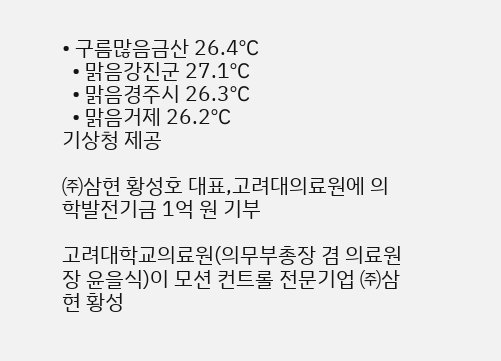• 구름많음금산 26.4℃
  • 맑음강진군 27.1℃
  • 맑음경주시 26.3℃
  • 맑음거제 26.2℃
기상청 제공

㈜삼현 황성호 대표,고려대의료원에 의학발전기금 1억 원 기부

고려대학교의료원(의무부총장 겸 의료원장 윤을식)이 모션 컨트롤 전문기업 ㈜삼현 황성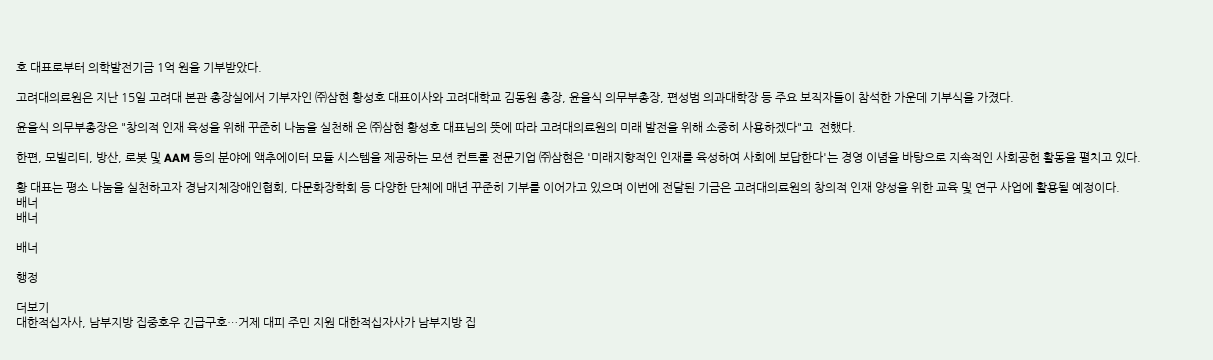호 대표로부터 의학발전기금 1억 원을 기부받았다.

고려대의료원은 지난 15일 고려대 본관 총장실에서 기부자인 ㈜삼현 황성호 대표이사와 고려대학교 김동원 총장, 윤을식 의무부총장, 편성범 의과대학장 등 주요 보직자들이 참석한 가운데 기부식을 가졌다.

윤을식 의무부총장은 "창의적 인재 육성을 위해 꾸준히 나눔을 실천해 온 ㈜삼현 황성호 대표님의 뜻에 따라 고려대의료원의 미래 발전을 위해 소중히 사용하겠다"고  전했다.

한편, 모빌리티, 방산, 로봇 및 AAM 등의 분야에 액추에이터 모듈 시스템을 제공하는 모션 컨트롤 전문기업 ㈜삼현은 '미래지향적인 인재를 육성하여 사회에 보답한다'는 경영 이념을 바탕으로 지속적인 사회공헌 활동을 펼치고 있다.

황 대표는 평소 나눔을 실천하고자 경남지체장애인협회, 다문화장학회 등 다양한 단체에 매년 꾸준히 기부를 이어가고 있으며 이번에 전달된 기금은 고려대의료원의 창의적 인재 양성을 위한 교육 및 연구 사업에 활용될 예정이다.
배너
배너

배너

행정

더보기
대한적십자사, 남부지방 집중호우 긴급구호…거제 대피 주민 지원 대한적십자사가 남부지방 집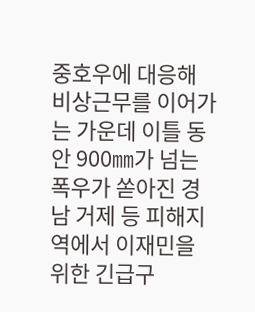중호우에 대응해 비상근무를 이어가는 가운데 이틀 동안 900㎜가 넘는 폭우가 쏟아진 경남 거제 등 피해지역에서 이재민을 위한 긴급구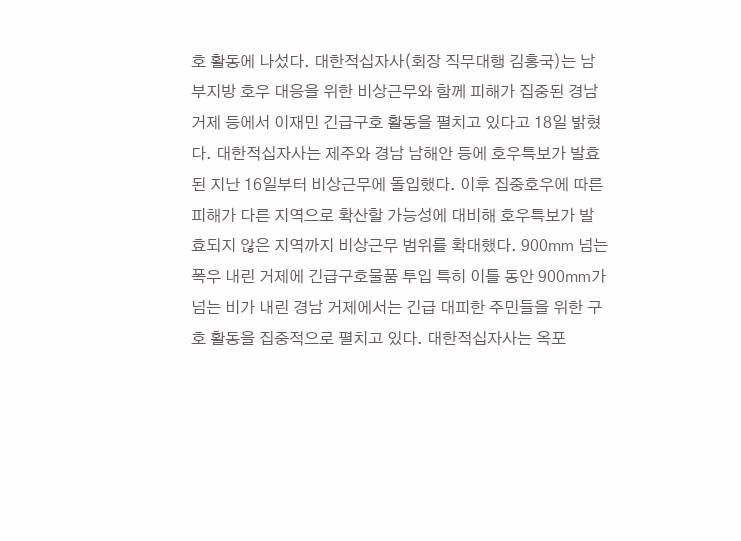호 활동에 나섰다. 대한적십자사(회장 직무대행 김홍국)는 남부지방 호우 대응을 위한 비상근무와 함께 피해가 집중된 경남 거제 등에서 이재민 긴급구호 활동을 펼치고 있다고 18일 밝혔다. 대한적십자사는 제주와 경남 남해안 등에 호우특보가 발효된 지난 16일부터 비상근무에 돌입했다. 이후 집중호우에 따른 피해가 다른 지역으로 확산할 가능성에 대비해 호우특보가 발효되지 않은 지역까지 비상근무 범위를 확대했다. 900㎜ 넘는 폭우 내린 거제에 긴급구호물품 투입 특히 이틀 동안 900㎜가 넘는 비가 내린 경남 거제에서는 긴급 대피한 주민들을 위한 구호 활동을 집중적으로 펼치고 있다. 대한적십자사는 옥포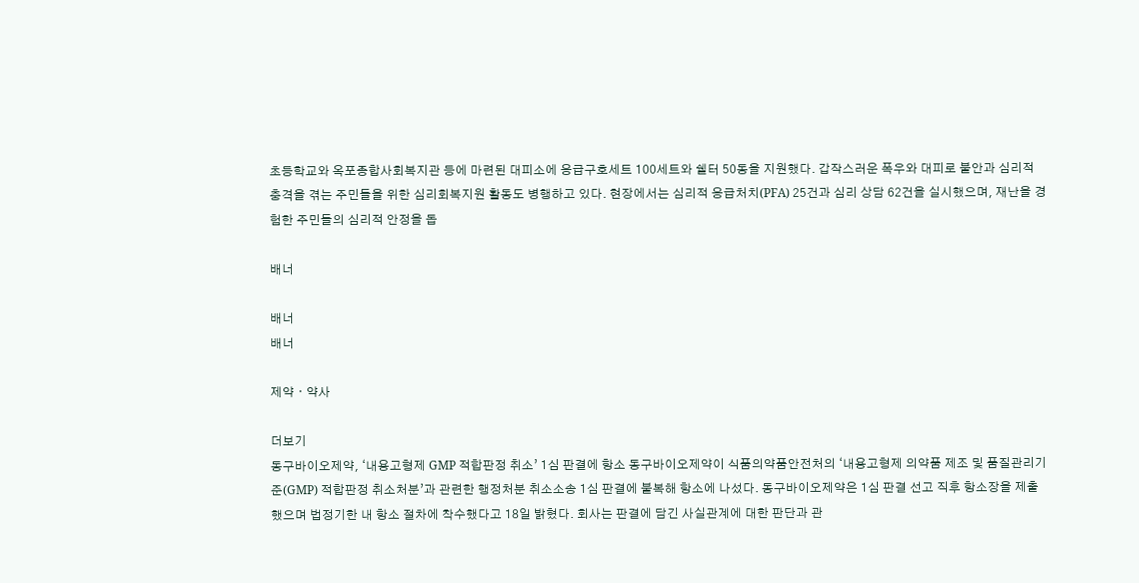초등학교와 옥포종합사회복지관 등에 마련된 대피소에 응급구호세트 100세트와 쉘터 50동을 지원했다. 갑작스러운 폭우와 대피로 불안과 심리적 충격을 겪는 주민들을 위한 심리회복지원 활동도 병행하고 있다. 현장에서는 심리적 응급처치(PFA) 25건과 심리 상담 62건을 실시했으며, 재난을 경험한 주민들의 심리적 안정을 돕

배너

배너
배너

제약ㆍ약사

더보기
동구바이오제약, ‘내용고형제 GMP 적합판정 취소’ 1심 판결에 항소 동구바이오제약이 식품의약품안전처의 ‘내용고형제 의약품 제조 및 품질관리기준(GMP) 적합판정 취소처분’과 관련한 행정처분 취소소송 1심 판결에 불복해 항소에 나섰다. 동구바이오제약은 1심 판결 선고 직후 항소장을 제출했으며 법정기한 내 항소 절차에 착수했다고 18일 밝혔다. 회사는 판결에 담긴 사실관계에 대한 판단과 관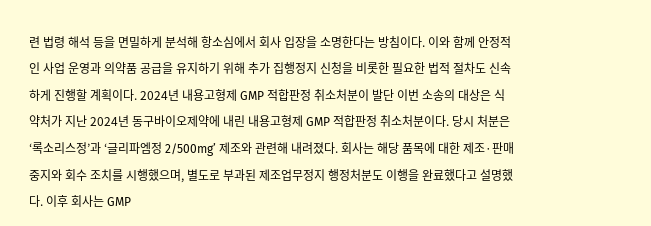련 법령 해석 등을 면밀하게 분석해 항소심에서 회사 입장을 소명한다는 방침이다. 이와 함께 안정적인 사업 운영과 의약품 공급을 유지하기 위해 추가 집행정지 신청을 비롯한 필요한 법적 절차도 신속하게 진행할 계획이다. 2024년 내용고형제 GMP 적합판정 취소처분이 발단 이번 소송의 대상은 식약처가 지난 2024년 동구바이오제약에 내린 내용고형제 GMP 적합판정 취소처분이다. 당시 처분은 ‘록소리스정’과 ‘글리파엠정 2/500mg’ 제조와 관련해 내려졌다. 회사는 해당 품목에 대한 제조·판매 중지와 회수 조치를 시행했으며, 별도로 부과된 제조업무정지 행정처분도 이행을 완료했다고 설명했다. 이후 회사는 GMP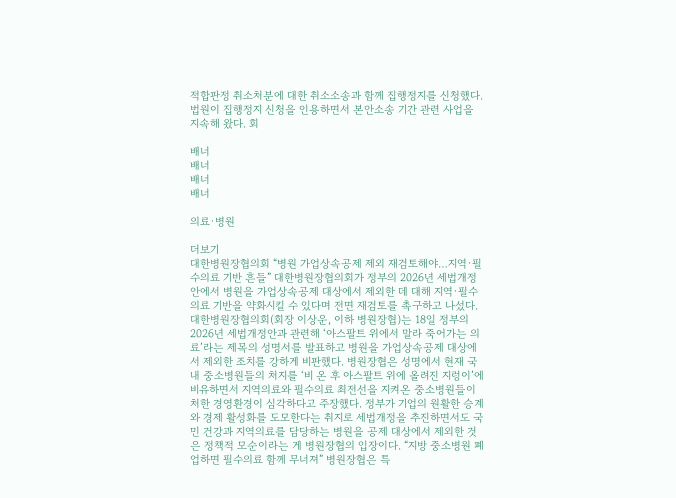적합판정 취소처분에 대한 취소소송과 함께 집행정지를 신청했다. 법원이 집행정지 신청을 인용하면서 본안소송 기간 관련 사업을 지속해 왔다. 회

배너
배너
배너
배너

의료·병원

더보기
대한병원장협의회 “병원 가업상속공제 제외 재검토해야…지역·필수의료 기반 흔들” 대한병원장협의회가 정부의 2026년 세법개정안에서 병원을 가업상속공제 대상에서 제외한 데 대해 지역·필수의료 기반을 약화시킬 수 있다며 전면 재검토를 촉구하고 나섰다. 대한병원장협의회(회장 이상운, 이하 병원장협)는 18일 정부의 2026년 세법개정안과 관련해 ‘아스팔트 위에서 말라 죽어가는 의료’라는 제목의 성명서를 발표하고 병원을 가업상속공제 대상에서 제외한 조치를 강하게 비판했다. 병원장협은 성명에서 현재 국내 중소병원들의 처지를 ‘비 온 후 아스팔트 위에 올려진 지렁이’에 비유하면서 지역의료와 필수의료 최전선을 지켜온 중소병원들이 처한 경영환경이 심각하다고 주장했다. 정부가 기업의 원활한 승계와 경제 활성화를 도모한다는 취지로 세법개정을 추진하면서도 국민 건강과 지역의료를 담당하는 병원을 공제 대상에서 제외한 것은 정책적 모순이라는 게 병원장협의 입장이다. “지방 중소병원 폐업하면 필수의료 함께 무너져” 병원장협은 특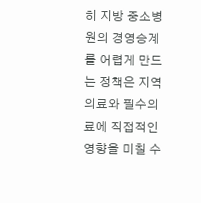히 지방 중소병원의 경영승계를 어렵게 만드는 정책은 지역의료와 필수의료에 직접적인 영향을 미칠 수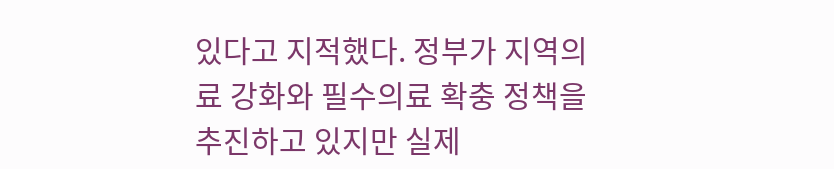있다고 지적했다. 정부가 지역의료 강화와 필수의료 확충 정책을 추진하고 있지만 실제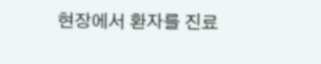현장에서 환자를 진료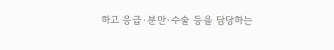하고 응급·분만·수술 등을 담당하는